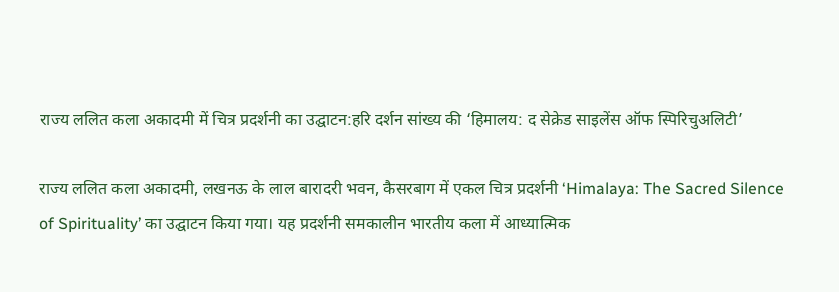राज्य ललित कला अकादमी में चित्र प्रदर्शनी का उद्घाटन:हरि दर्शन सांख्य की ‘हिमालय: द सेक्रेड साइलेंस ऑफ स्पिरिचुअलिटी’

राज्य ललित कला अकादमी, लखनऊ के लाल बारादरी भवन, कैसरबाग में एकल चित्र प्रदर्शनी ‘Himalaya: The Sacred Silence of Spirituality’ का उद्घाटन किया गया। यह प्रदर्शनी समकालीन भारतीय कला में आध्यात्मिक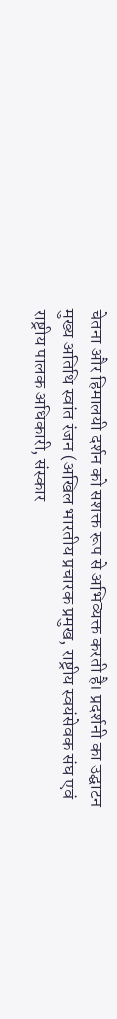चेतना और हिमालयी दर्शन को सशक्त रूप से अभिव्यक्त करती है। प्रदर्शनी का उद्घाटन मुख्य अतिथि स्वांत रंजन (अखिल भारतीय प्रचारक प्रमुख, राष्ट्रीय स्वयंसेवक संघ एवं राष्ट्रीय पालक अधिकारी, संस्कार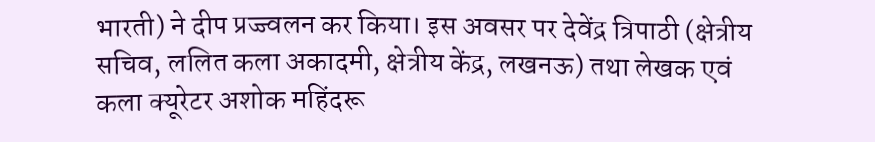भारती) ने दीप प्रज्ज्वलन कर किया। इस अवसर पर देवेंद्र त्रिपाठी (क्षेत्रीय सचिव, ललित कला अकादमी, क्षेत्रीय केंद्र, लखनऊ) तथा लेखक एवं कला क्यूरेटर अशोक महिंदरू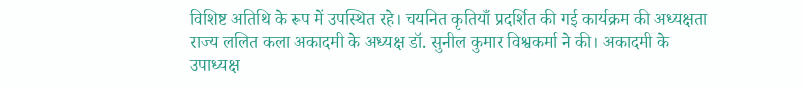विशिष्ट अतिथि के रूप में उपस्थित रहे। चयनित कृतियाँ प्रदर्शित की गई कार्यक्रम की अध्यक्षता राज्य ललित कला अकादमी के अध्यक्ष डॉ. सुनील कुमार विश्वकर्मा ने की। अकादमी के उपाध्यक्ष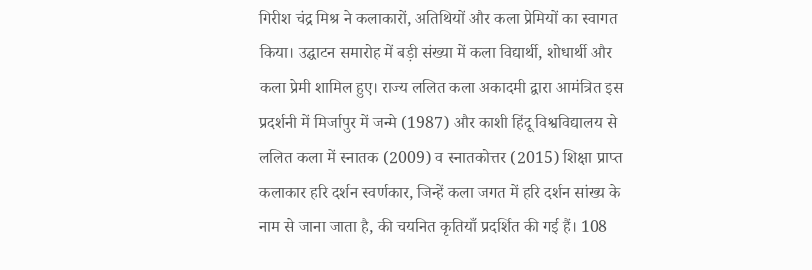गिरीश चंद्र मिश्र ने कलाकारों, अतिथियों और कला प्रेमियों का स्वागत किया। उद्घाटन समारोह में बड़ी संख्या में कला विद्यार्थी, शोधार्थी और कला प्रेमी शामिल हुए। राज्य ललित कला अकादमी द्वारा आमंत्रित इस प्रदर्शनी में मिर्जापुर में जन्मे (1987) और काशी हिंदू विश्वविद्यालय से ललित कला में स्नातक (2009) व स्नातकोत्तर (2015) शिक्षा प्राप्त कलाकार हरि दर्शन स्वर्णकार, जिन्हें कला जगत में हरि दर्शन सांख्य के नाम से जाना जाता है, की चयनित कृतियाँ प्रदर्शित की गई हैं। 108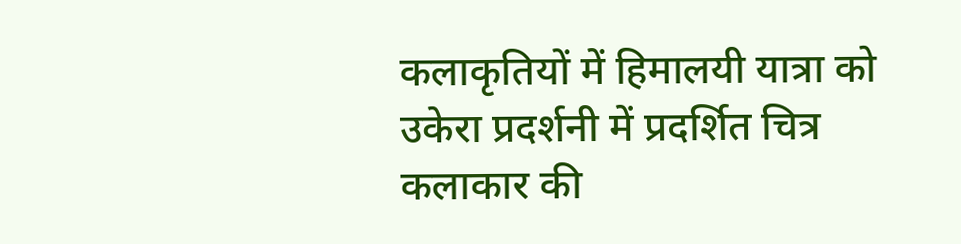कलाकृतियों में हिमालयी यात्रा को उकेरा प्रदर्शनी में प्रदर्शित चित्र कलाकार की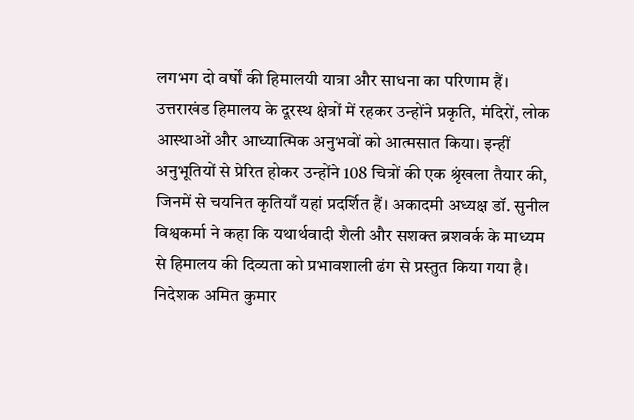लगभग दो वर्षों की हिमालयी यात्रा और साधना का परिणाम हैं। उत्तराखंड हिमालय के दूरस्थ क्षेत्रों में रहकर उन्होंने प्रकृति, मंदिरों, लोक आस्थाओं और आध्यात्मिक अनुभवों को आत्मसात किया। इन्हीं अनुभूतियों से प्रेरित होकर उन्होंने 108 चित्रों की एक श्रृंखला तैयार की, जिनमें से चयनित कृतियाँ यहां प्रदर्शित हैं। अकादमी अध्यक्ष डॉ. सुनील विश्वकर्मा ने कहा कि यथार्थवादी शैली और सशक्त ब्रशवर्क के माध्यम से हिमालय की दिव्यता को प्रभावशाली ढंग से प्रस्तुत किया गया है। निदेशक अमित कुमार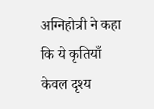अग्निहोत्री ने कहा कि ये कृतियाँ केवल दृश्य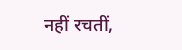नहीं रचतीं,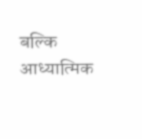बल्कि आध्यात्मिक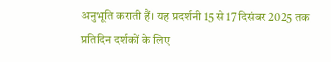अनुभूति कराती हैं। यह प्रदर्शनी 15 से 17 दिसंबर 2025 तक प्रतिदिन दर्शकों के लिए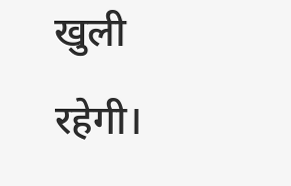खुली रहेगी।